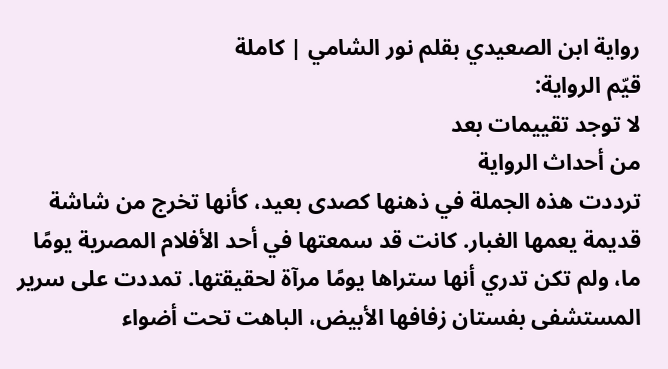رواية ابن الصعيدي بقلم نور الشامي | كاملة
قيّم الرواية:
لا توجد تقييمات بعد
من أحداث الرواية
ترددت هذه الجملة في ذهنها كصدى بعيد، كأنها تخرج من شاشة قديمة يعمها الغبار. كانت قد سمعتها في أحد الأفلام المصرية يومًا ما، ولم تكن تدري أنها ستراها يومًا مرآة لحقيقتها. تمددت على سرير المستشفى بفستان زفافها الأبيض، الباهت تحت أضواء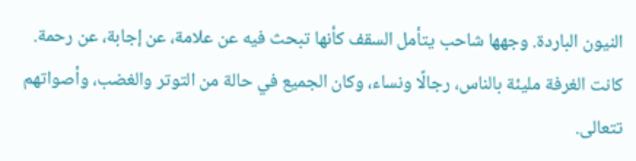النيون الباردة. وجهها شاحب يتأمل السقف كأنها تبحث فيه عن علامة، عن إجابة، عن رحمة. كانت الغرفة مليئة بالناس، رجالًا ونساء، وكان الجميع في حالة من التوتر والغضب، وأصواتهم تتعالى.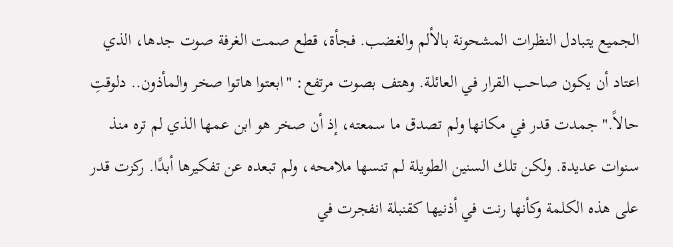الجميع يتبادل النظرات المشحونة بالألم والغضب. فجأة، قطع صمت الغرفة صوت جدها، الذي اعتاد أن يكون صاحب القرار في العائلة. وهتف بصوت مرتفع: "ابعتوا هاتوا صخر والمأذون.. دلوقتِ حالاً." جمدت قدر في مكانها ولم تصدق ما سمعته، إذ أن صخر هو ابن عمها الذي لم تره منذ سنوات عديدة. ولكن تلك السنين الطويلة لم تنسها ملامحه، ولم تبعده عن تفكيرها أبدًا. ركزت قدر على هذه الكلمة وكأنها رنت في أذنيها كقنبلة انفجرت في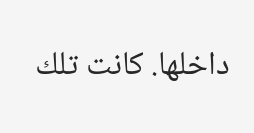داخلها. كانت تلك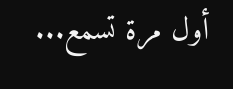أول مرة تسمع...